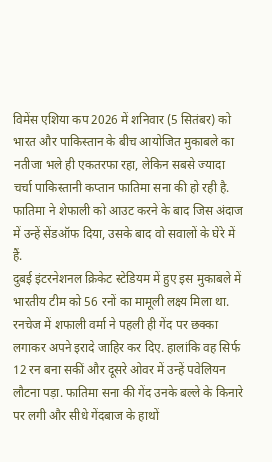विमेंस एशिया कप 2026 में शनिवार (5 सितंबर) को भारत और पाकिस्तान के बीच आयोजित मुकाबले का नतीजा भले ही एकतरफा रहा, लेकिन सबसे ज्यादा चर्चा पाकिस्तानी कप्तान फातिमा सना की हो रही है. फातिमा ने शेफाली को आउट करने के बाद जिस अंदाज में उन्हें सेंडऑफ दिया, उसके बाद वो सवालों के घेरे में हैं.
दुबई इंटरनेशनल क्रिकेट स्टेडियम में हुए इस मुकाबले में भारतीय टीम को 56 रनों का मामूली लक्ष्य मिला था. रनचेज में शफाली वर्मा ने पहली ही गेंद पर छक्का लगाकर अपने इरादे जाहिर कर दिए. हालांकि वह सिर्फ 12 रन बना सकीं और दूसरे ओवर में उन्हें पवेलियन लौटना पड़ा. फातिमा सना की गेंद उनके बल्ले के किनारे पर लगी और सीधे गेंदबाज के हाथों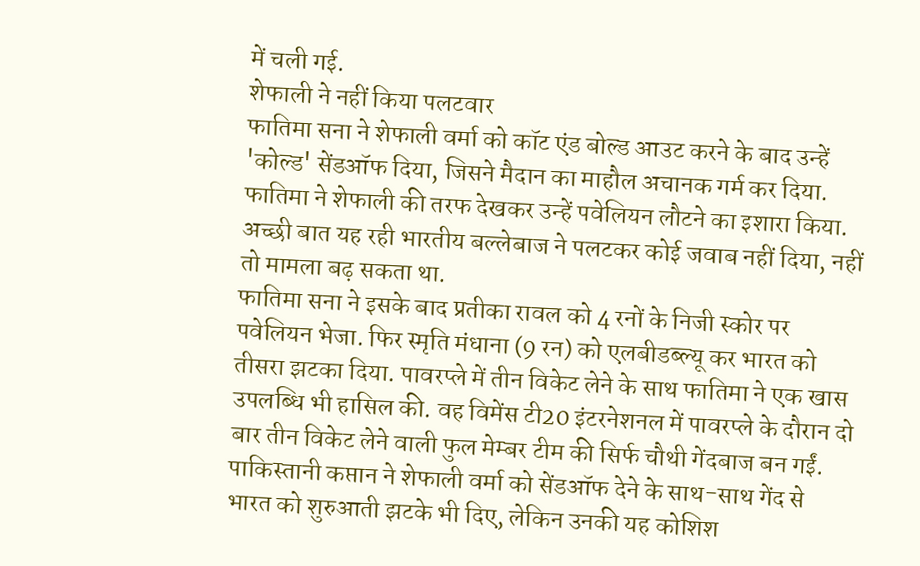में चली गई.
शेफाली ने नहीं किया पलटवार
फातिमा सना ने शेफाली वर्मा को कॉट एंड बोल्ड आउट करने के बाद उन्हें 'कोल्ड' सेंडऑफ दिया, जिसने मैदान का माहौल अचानक गर्म कर दिया. फातिमा ने शेफाली की तरफ देखकर उन्हें पवेलियन लौटने का इशारा किया. अच्छी बात यह रही भारतीय बल्लेबाज ने पलटकर कोई जवाब नहीं दिया, नहीं तो मामला बढ़ सकता था.
फातिमा सना ने इसके बाद प्रतीका रावल को 4 रनों के निजी स्कोर पर पवेलियन भेजा. फिर स्मृति मंधाना (9 रन) को एलबीडब्ल्यू कर भारत को तीसरा झटका दिया. पावरप्ले में तीन विकेट लेने के साथ फातिमा ने एक खास उपलब्धि भी हासिल की. वह विमेंस टी20 इंटरनेशनल में पावरप्ले के दौरान दो बार तीन विकेट लेने वाली फुल मेम्बर टीम की सिर्फ चौथी गेंदबाज बन गईं. पाकिस्तानी कप्तान ने शेफाली वर्मा को सेंडऑफ देने के साथ-साथ गेंद से भारत को शुरुआती झटके भी दिए, लेकिन उनकी यह कोशिश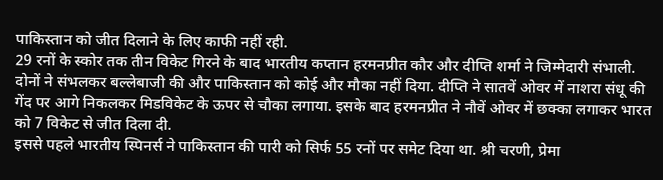पाकिस्तान को जीत दिलाने के लिए काफी नहीं रही.
29 रनों के स्कोर तक तीन विकेट गिरने के बाद भारतीय कप्तान हरमनप्रीत कौर और दीप्ति शर्मा ने जिम्मेदारी संभाली. दोनों ने संभलकर बल्लेबाजी की और पाकिस्तान को कोई और मौका नहीं दिया. दीप्ति ने सातवें ओवर में नाशरा संधू की गेंद पर आगे निकलकर मिडविकेट के ऊपर से चौका लगाया. इसके बाद हरमनप्रीत ने नौवें ओवर में छक्का लगाकर भारत को 7 विकेट से जीत दिला दी.
इससे पहले भारतीय स्पिनर्स ने पाकिस्तान की पारी को सिर्फ 55 रनों पर समेट दिया था. श्री चरणी, प्रेमा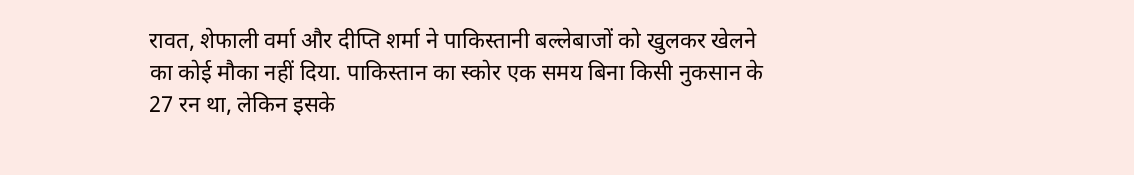रावत, शेफाली वर्मा और दीप्ति शर्मा ने पाकिस्तानी बल्लेबाजों को खुलकर खेलने का कोई मौका नहीं दिया. पाकिस्तान का स्कोर एक समय बिना किसी नुकसान के 27 रन था, लेकिन इसके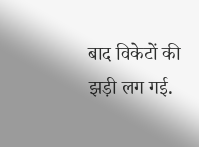बाद विकेटों की झड़ी लग गई.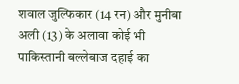शवाल जुल्फिकार (14 रन) और मुनीबा अली (13) के अलावा कोई भी पाकिस्तानी बल्लेबाज दहाई का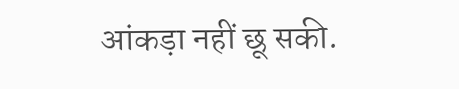आंकड़ा नहीं छू सकी.